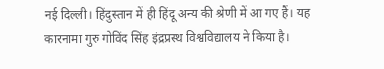नई दिल्ली। हिंदुस्तान में ही हिंदू अन्य की श्रेणी में आ गए हैं। यह कारनामा गुरु गोविंद सिंह इंद्रप्रस्थ विश्वविद्यालय ने किया है।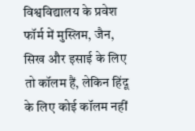विश्वविद्यालय के प्रवेश फॉर्म में मुस्लिम, जैन, सिख और इसाई के लिए तो कॉलम हैं, लेकिन हिंदू के लिए कोई कॉलम नहीं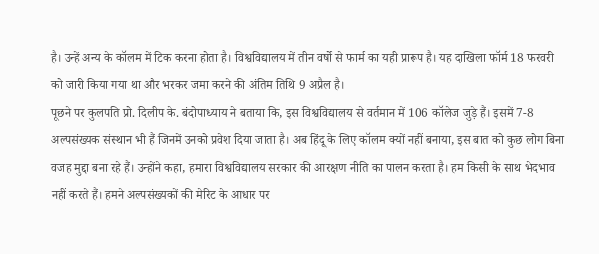है। उन्हें अन्य के कॉलम में टिक करना होता है। विश्वविद्यालय में तीन वर्षो से फार्म का यही प्रारूप है। यह दाखिला फॉर्म 18 फरवरी को जारी किया गया था और भरकर जमा करने की अंतिम तिथि 9 अप्रैल है।
पूछने पर कुलपति प्रो. दिलीप के. बंदोपाध्याय ने बताया कि, इस विश्वविद्यालय से वर्तमान में 106 कॉलेज जुड़े हैं। इसमें 7-8 अल्पसंख्यक संस्थान भी हैं जिनमें उनको प्रवेश दिया जाता है। अब हिंदू के लिए कॉलम क्यों नहीं बनाया, इस बात को कुछ लोग बिना वजह मुद्दा बना रहे हैं। उन्होंने कहा, हमारा विश्वविद्यालय सरकार की आरक्षण नीति का पालन करता है। हम किसी के साथ भेदभाव नहीं करते हैं। हमने अल्पसंख्यकों की मेरिट के आधार पर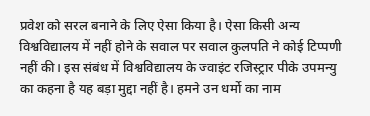प्रवेश को सरल बनाने के लिए ऐसा किया है। ऐसा किसी अन्य विश्वविद्यालय में नहीं होने के सवाल पर सवाल कुलपति ने कोई टिप्पणी नहीं की। इस संबंध में विश्वविद्यालय के ज्वाइंट रजिस्ट्रार पीके उपमन्यु का कहना है यह बड़ा मुद्दा नहीं है। हमने उन धर्मो का नाम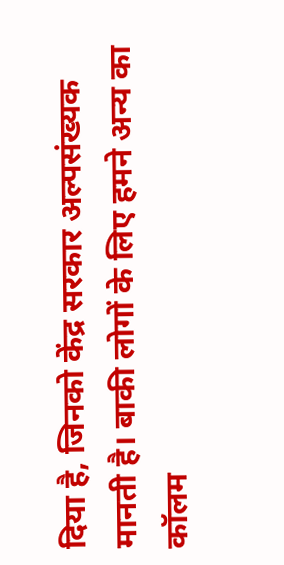दिया है, जिनको केंद्र सरकार अल्पसंख्यक मानती है। बाकी लोगों के लिए हमने अन्य का कॉलम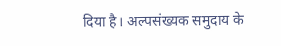दिया है। अल्पसंख्यक समुदाय के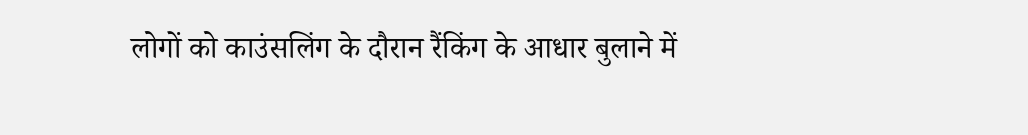लोगों को काउंसलिंग के दौरान रैंकिंग के आधार बुलाने में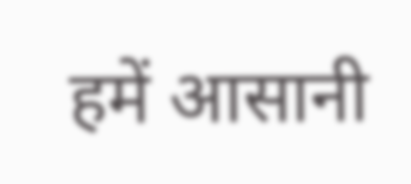हमें आसानी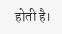होती है।